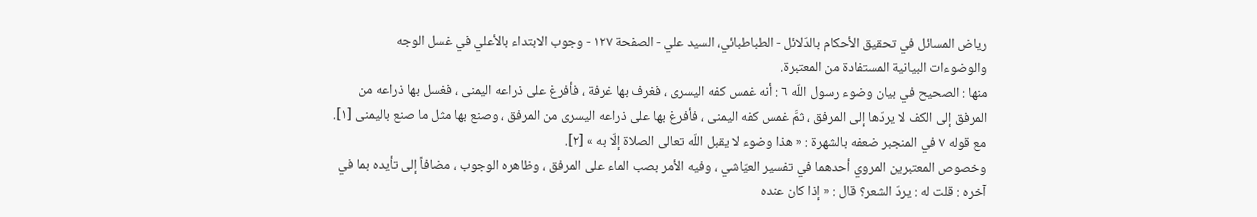رياض المسائل في تحقيق الأحكام بالدّلائل - الطباطبائي، السيد علي - الصفحة ١٢٧ - وجوب الابتداء بالأعلي في غسل الوجه
والوضوءات البيانية المستفادة من المعتبرة.
منها : الصحيح في بيان وضوء رسول اللّه ٦ : أنه غمس كفه اليسرى ، فغرف بها غرفة ، فأفرغ على ذراعه اليمنى ، فغسل بها ذراعه من المرفق إلى الكف لا يردّها إلى المرفق ، ثمَّ غمس كفه اليمنى ، فأفرغ بها على ذراعه اليسرى من المرفق ، وصنع بها مثل ما صنع باليمنى [١].
مع قوله ٧ في المنجبر ضعفه بالشهرة : « هذا وضوء لا يقبل اللّه تعالى الصلاة إلّا به » [٢].
وخصوص المعتبرين المروي أحدهما في تفسير العيّاشي ، وفيه الأمر بصب الماء على المرفق ، وظاهره الوجوب ، مضافاً إلى تأيده بما في آخره : قلت له : يردّ الشعر؟ قال : « إذا كان عنده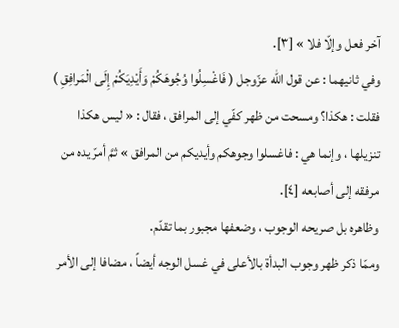آخر فعل وإلّا فلا » [٣].
وفي ثانيهما : عن قول اللّه عزّوجل ( فَاغْسِلُوا وُجُوهَكُمْ وَأَيْدِيَكُمْ إِلَى الْمَرافِقِ ) فقلت : هكذا؟ ومسحت من ظهر كفّي إلى المرافق ، فقال : « ليس هكذا تنزيلها ، وإنما هي : فاغسلوا وجوهكم وأيديكم من المرافق » ثمَّ أمرّ يده من مرفقه إلى أصابعه [٤].
وظاهره بل صريحه الوجوب ، وضعفها مجبور بما تقدّم.
وممّا ذكر ظهر وجوب البدأة بالأعلى في غسل الوجه أيضاً ، مضافا إلى الأمر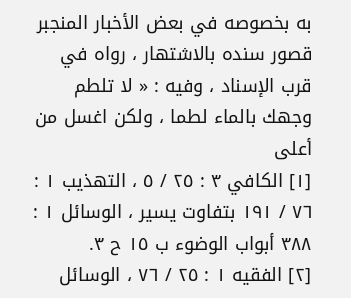به بخصوصه في بعض الأخبار المنجبر قصور سنده بالاشتهار ، رواه في قرب الإسناد ، وفيه : « لا تلطم وجهك بالماء لطما ، ولكن اغسل من أعلى
[١] الكافي ٣ : ٢٥ / ٥ ، التهذيب ١ : ٧٦ / ١٩١ بتفاوت يسير ، الوسائل ١ : ٣٨٨ أبواب الوضوء ب ١٥ ح ٣.
[٢] الفقيه ١ : ٢٥ / ٧٦ ، الوسائل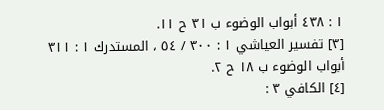١ : ٤٣٨ أبواب الوضوء ب ٣١ ح ١١.
[٣] تفسير العياشي ١ : ٣٠٠ / ٥٤ ، المستدرك ١ : ٣١١ أبواب الوضوء ب ١٨ ح ٢.
[٤] الكافي ٣ :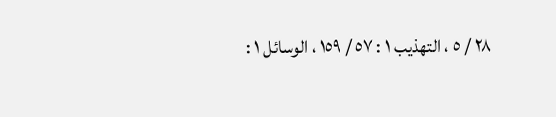٢٨ / ٥ ، التهذيب ١ : ٥٧ / ١٥٩ ، الوسائل ١ :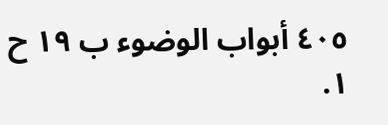٤٠٥ أبواب الوضوء ب ١٩ ح ١.